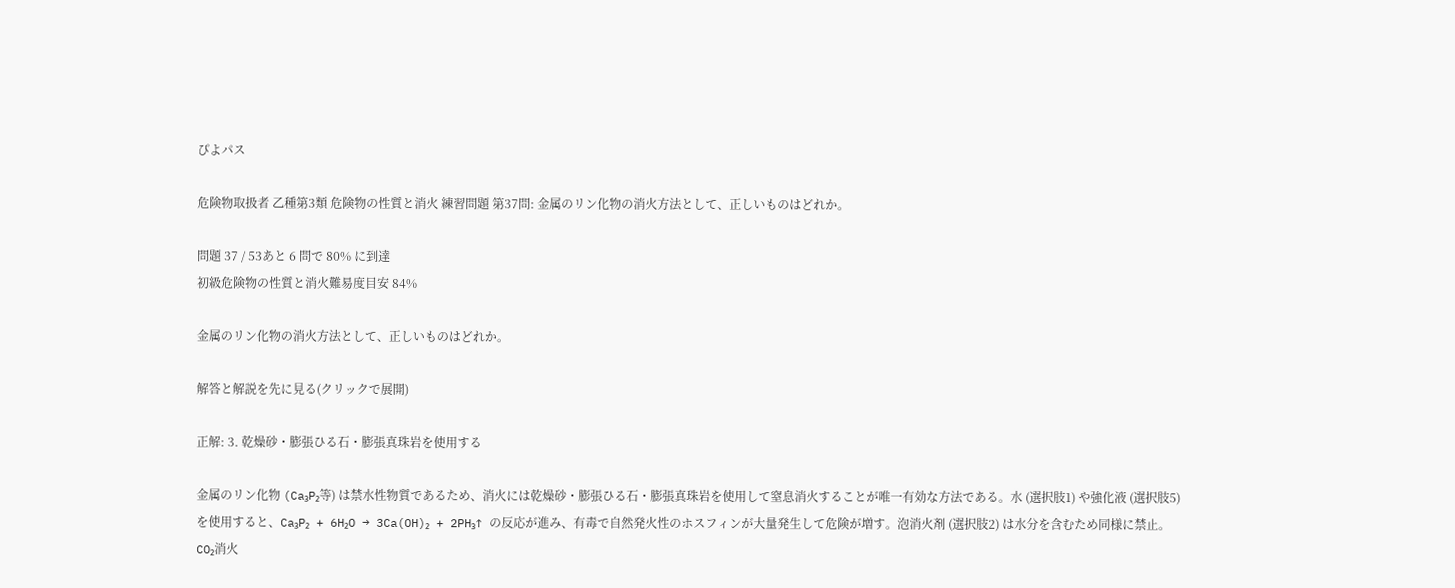ぴよパス

危険物取扱者 乙種第3類 危険物の性質と消火 練習問題 第37問: 金属のリン化物の消火方法として、正しいものはどれか。

問題 37 / 53あと 6 問で 80% に到達
初級危険物の性質と消火難易度目安 84%

金属のリン化物の消火方法として、正しいものはどれか。

解答と解説を先に見る(クリックで展開)

正解: 3. 乾燥砂・膨張ひる石・膨張真珠岩を使用する

金属のリン化物 (Ca₃P₂等) は禁水性物質であるため、消火には乾燥砂・膨張ひる石・膨張真珠岩を使用して窒息消火することが唯一有効な方法である。水 (選択肢1) や強化液 (選択肢5) を使用すると、Ca₃P₂ + 6H₂O → 3Ca(OH)₂ + 2PH₃↑ の反応が進み、有毒で自然発火性のホスフィンが大量発生して危険が増す。泡消火剤 (選択肢2) は水分を含むため同様に禁止。CO₂消火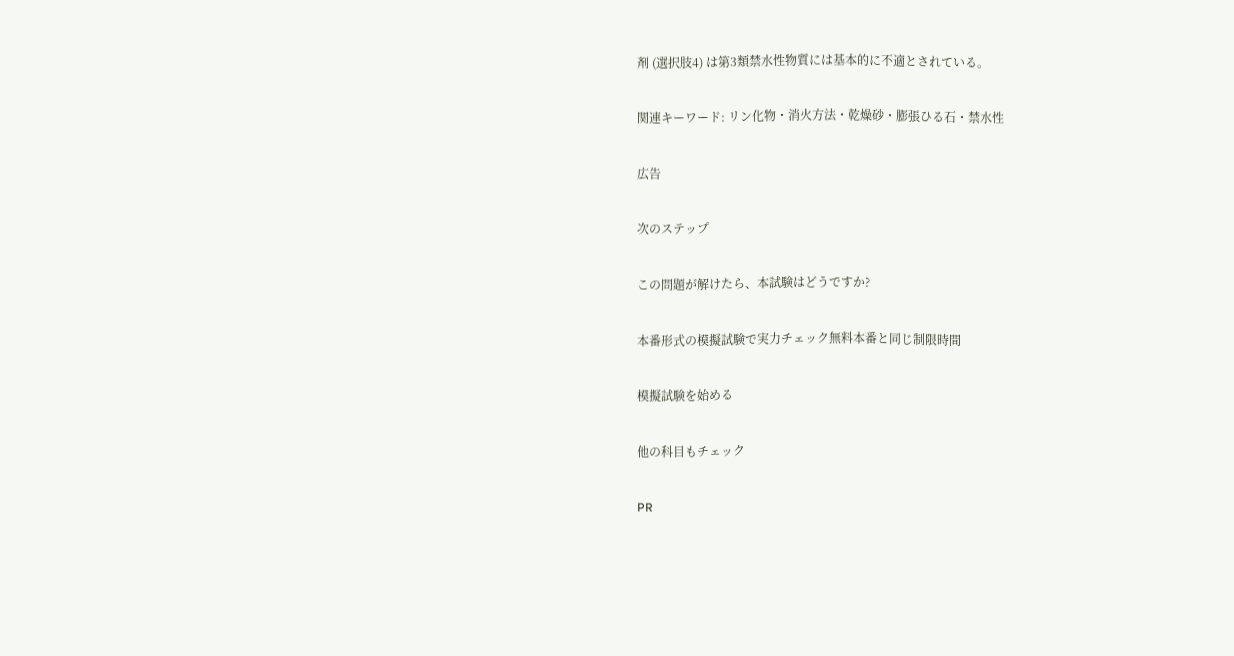剤 (選択肢4) は第3類禁水性物質には基本的に不適とされている。

関連キーワード: リン化物・消火方法・乾燥砂・膨張ひる石・禁水性

広告

次のステップ

この問題が解けたら、本試験はどうですか?

本番形式の模擬試験で実力チェック無料本番と同じ制限時間

模擬試験を始める

他の科目もチェック

PR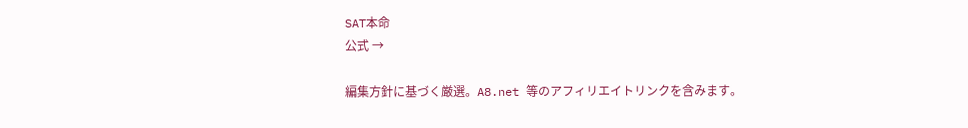SAT本命
公式 →

編集方針に基づく厳選。A8.net 等のアフィリエイトリンクを含みます。